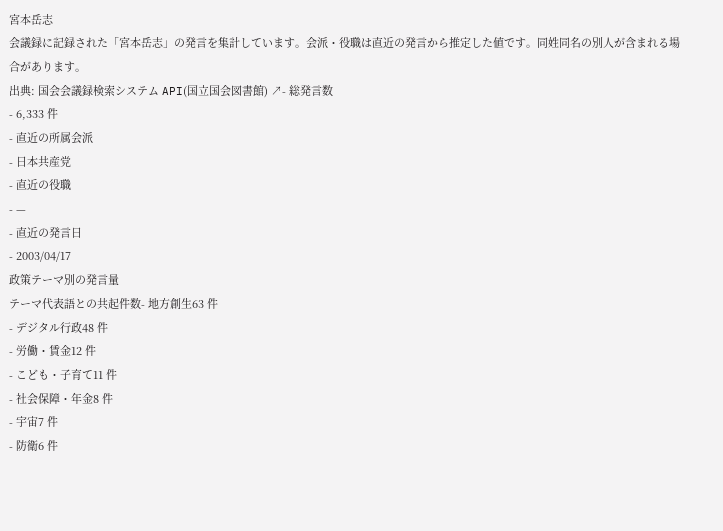宮本岳志
会議録に記録された「宮本岳志」の発言を集計しています。会派・役職は直近の発言から推定した値です。同姓同名の別人が含まれる場合があります。
出典: 国会会議録検索システム API(国立国会図書館) ↗- 総発言数
- 6,333 件
- 直近の所属会派
- 日本共産党
- 直近の役職
- —
- 直近の発言日
- 2003/04/17
政策テーマ別の発言量
テーマ代表語との共起件数- 地方創生63 件
- デジタル行政48 件
- 労働・賃金12 件
- こども・子育て11 件
- 社会保障・年金8 件
- 宇宙7 件
- 防衛6 件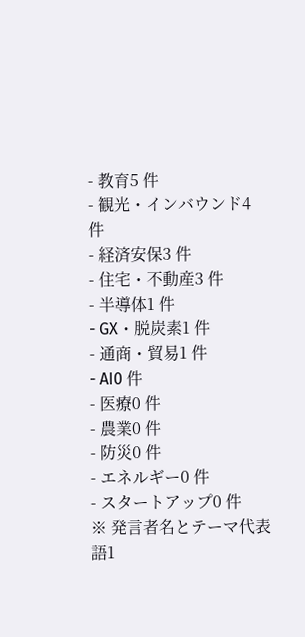- 教育5 件
- 観光・インバウンド4 件
- 経済安保3 件
- 住宅・不動産3 件
- 半導体1 件
- GX・脱炭素1 件
- 通商・貿易1 件
- AI0 件
- 医療0 件
- 農業0 件
- 防災0 件
- エネルギー0 件
- スタートアップ0 件
※ 発言者名とテーマ代表語1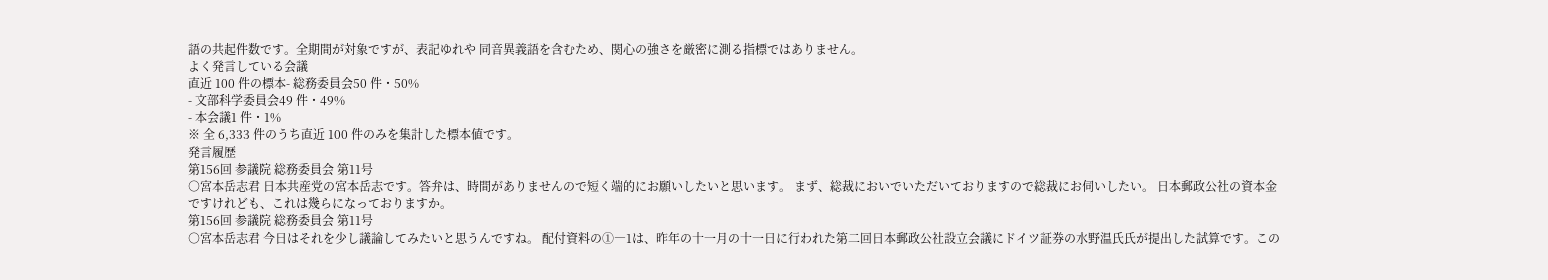語の共起件数です。全期間が対象ですが、表記ゆれや 同音異義語を含むため、関心の強さを厳密に測る指標ではありません。
よく発言している会議
直近 100 件の標本- 総務委員会50 件・50%
- 文部科学委員会49 件・49%
- 本会議1 件・1%
※ 全 6,333 件のうち直近 100 件のみを集計した標本値です。
発言履歴
第156回 参議院 総務委員会 第11号
○宮本岳志君 日本共産党の宮本岳志です。答弁は、時間がありませんので短く端的にお願いしたいと思います。 まず、総裁においでいただいておりますので総裁にお伺いしたい。 日本郵政公社の資本金ですけれども、これは幾らになっておりますか。
第156回 参議院 総務委員会 第11号
○宮本岳志君 今日はそれを少し議論してみたいと思うんですね。 配付資料の①―1は、昨年の十一月の十一日に行われた第二回日本郵政公社設立会議にドイツ証券の水野温氏氏が提出した試算です。この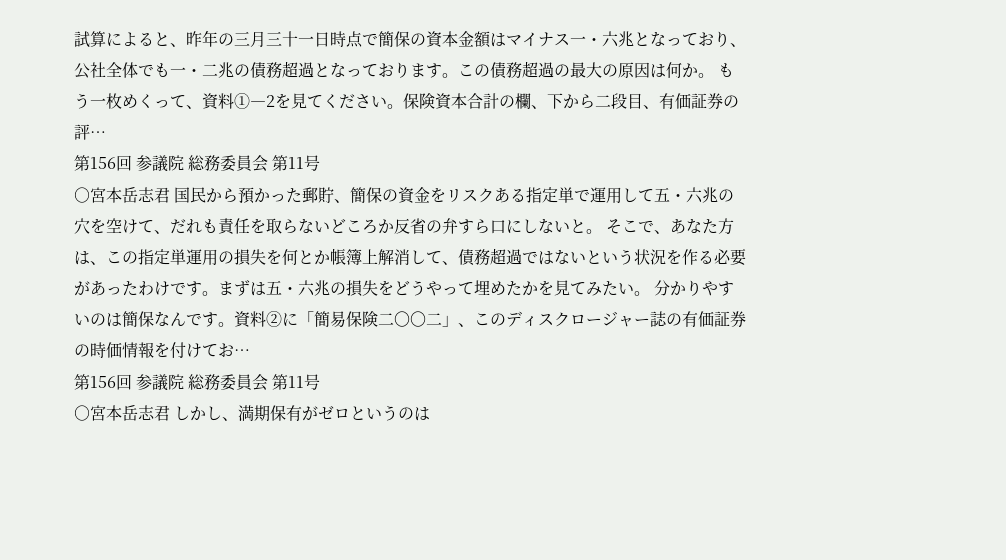試算によると、昨年の三月三十一日時点で簡保の資本金額はマイナス一・六兆となっており、公社全体でも一・二兆の債務超過となっております。この債務超過の最大の原因は何か。 もう一枚めくって、資料①―2を見てください。保険資本合計の欄、下から二段目、有価証券の評…
第156回 参議院 総務委員会 第11号
○宮本岳志君 国民から預かった郵貯、簡保の資金をリスクある指定単で運用して五・六兆の穴を空けて、だれも責任を取らないどころか反省の弁すら口にしないと。 そこで、あなた方は、この指定単運用の損失を何とか帳簿上解消して、債務超過ではないという状況を作る必要があったわけです。まずは五・六兆の損失をどうやって埋めたかを見てみたい。 分かりやすいのは簡保なんです。資料②に「簡易保険二〇〇二」、このディスクロージャー誌の有価証券の時価情報を付けてお…
第156回 参議院 総務委員会 第11号
○宮本岳志君 しかし、満期保有がゼロというのは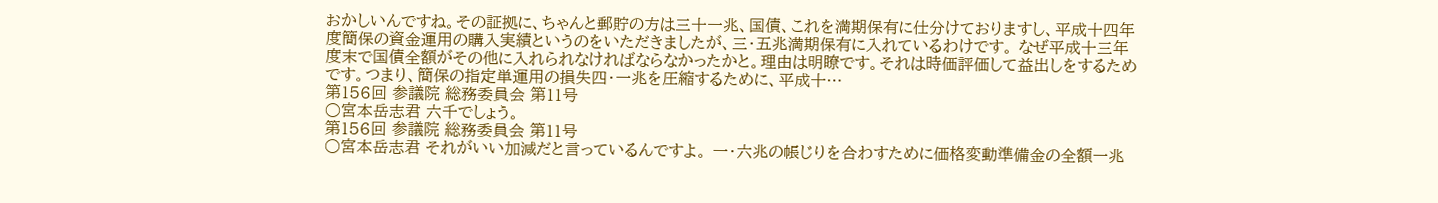おかしいんですね。その証拠に、ちゃんと郵貯の方は三十一兆、国債、これを満期保有に仕分けておりますし、平成十四年度簡保の資金運用の購入実績というのをいただきましたが、三・五兆満期保有に入れているわけです。 なぜ平成十三年度末で国債全額がその他に入れられなければならなかったかと。理由は明瞭です。それは時価評価して益出しをするためです。つまり、簡保の指定単運用の損失四・一兆を圧縮するために、平成十…
第156回 参議院 総務委員会 第11号
○宮本岳志君 六千でしょう。
第156回 参議院 総務委員会 第11号
○宮本岳志君 それがいい加減だと言っているんですよ。 一・六兆の帳じりを合わすために価格変動準備金の全額一兆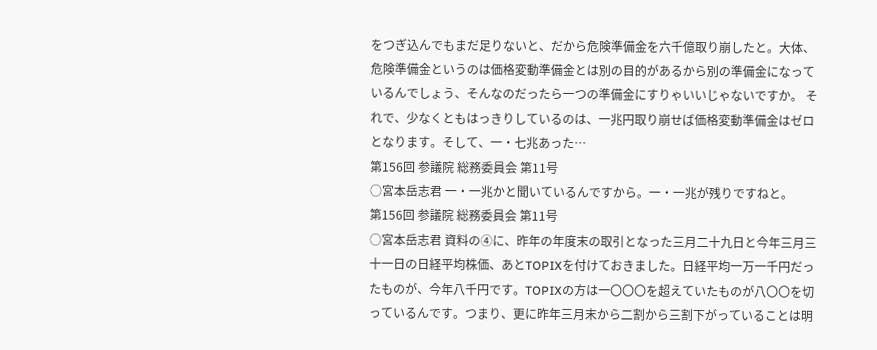をつぎ込んでもまだ足りないと、だから危険準備金を六千億取り崩したと。大体、危険準備金というのは価格変動準備金とは別の目的があるから別の準備金になっているんでしょう、そんなのだったら一つの準備金にすりゃいいじゃないですか。 それで、少なくともはっきりしているのは、一兆円取り崩せば価格変動準備金はゼロとなります。そして、一・七兆あった…
第156回 参議院 総務委員会 第11号
○宮本岳志君 一・一兆かと聞いているんですから。一・一兆が残りですねと。
第156回 参議院 総務委員会 第11号
○宮本岳志君 資料の④に、昨年の年度末の取引となった三月二十九日と今年三月三十一日の日経平均株価、あとTOPIXを付けておきました。日経平均一万一千円だったものが、今年八千円です。TOPIXの方は一〇〇〇を超えていたものが八〇〇を切っているんです。つまり、更に昨年三月末から二割から三割下がっていることは明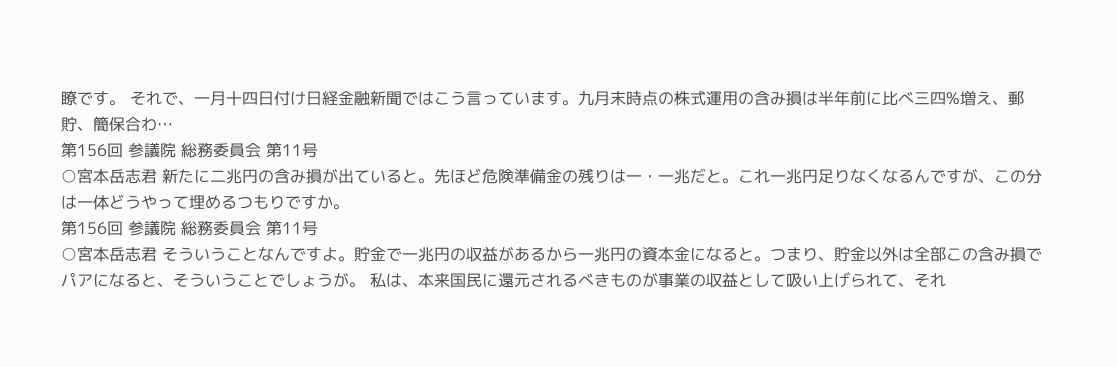瞭です。 それで、一月十四日付け日経金融新聞ではこう言っています。九月末時点の株式運用の含み損は半年前に比べ三四%増え、郵貯、簡保合わ…
第156回 参議院 総務委員会 第11号
○宮本岳志君 新たに二兆円の含み損が出ていると。先ほど危険準備金の残りは一・一兆だと。これ一兆円足りなくなるんですが、この分は一体どうやって埋めるつもりですか。
第156回 参議院 総務委員会 第11号
○宮本岳志君 そういうことなんですよ。貯金で一兆円の収益があるから一兆円の資本金になると。つまり、貯金以外は全部この含み損でパアになると、そういうことでしょうが。 私は、本来国民に還元されるべきものが事業の収益として吸い上げられて、それ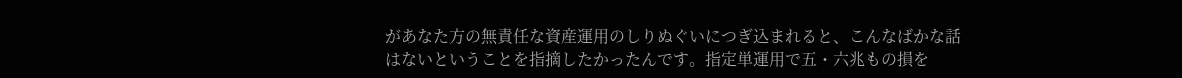があなた方の無責任な資産運用のしりぬぐいにつぎ込まれると、こんなばかな話はないということを指摘したかったんです。指定単運用で五・六兆もの損を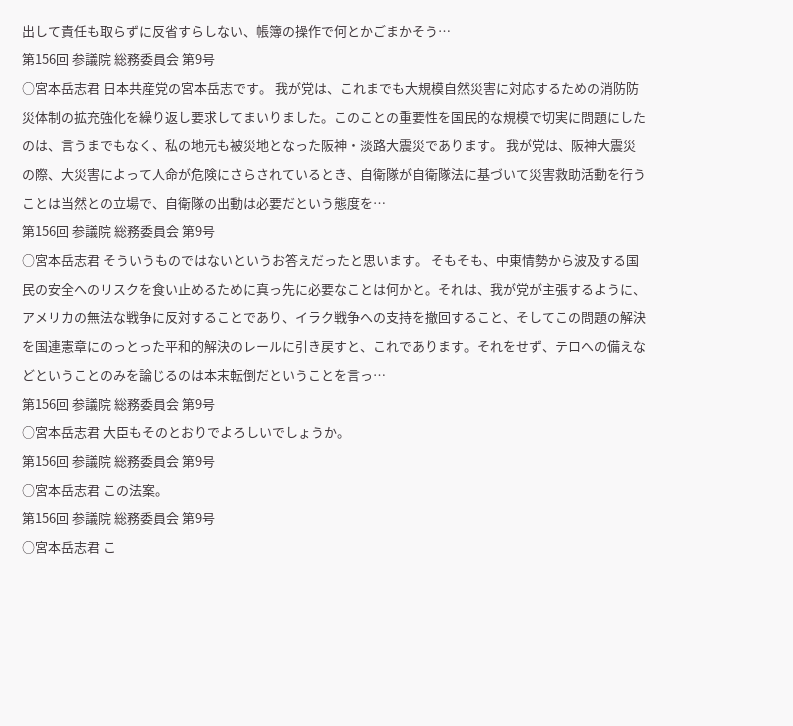出して責任も取らずに反省すらしない、帳簿の操作で何とかごまかそう…
第156回 参議院 総務委員会 第9号
○宮本岳志君 日本共産党の宮本岳志です。 我が党は、これまでも大規模自然災害に対応するための消防防災体制の拡充強化を繰り返し要求してまいりました。このことの重要性を国民的な規模で切実に問題にしたのは、言うまでもなく、私の地元も被災地となった阪神・淡路大震災であります。 我が党は、阪神大震災の際、大災害によって人命が危険にさらされているとき、自衛隊が自衛隊法に基づいて災害救助活動を行うことは当然との立場で、自衛隊の出動は必要だという態度を…
第156回 参議院 総務委員会 第9号
○宮本岳志君 そういうものではないというお答えだったと思います。 そもそも、中東情勢から波及する国民の安全へのリスクを食い止めるために真っ先に必要なことは何かと。それは、我が党が主張するように、アメリカの無法な戦争に反対することであり、イラク戦争への支持を撤回すること、そしてこの問題の解決を国連憲章にのっとった平和的解決のレールに引き戻すと、これであります。それをせず、テロへの備えなどということのみを論じるのは本末転倒だということを言っ…
第156回 参議院 総務委員会 第9号
○宮本岳志君 大臣もそのとおりでよろしいでしょうか。
第156回 参議院 総務委員会 第9号
○宮本岳志君 この法案。
第156回 参議院 総務委員会 第9号
○宮本岳志君 こ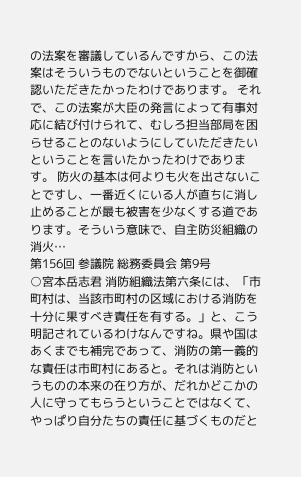の法案を審議しているんですから、この法案はそういうものでないということを御確認いただきたかったわけであります。 それで、この法案が大臣の発言によって有事対応に結び付けられて、むしろ担当部局を困らせることのないようにしていただきたいということを言いたかったわけであります。 防火の基本は何よりも火を出さないことですし、一番近くにいる人が直ちに消し止めることが最も被害を少なくする道であります。そういう意味で、自主防災組織の消火…
第156回 参議院 総務委員会 第9号
○宮本岳志君 消防組織法第六条には、「市町村は、当該市町村の区域における消防を十分に果すべき責任を有する。」と、こう明記されているわけなんですね。県や国はあくまでも補完であって、消防の第一義的な責任は市町村にあると。それは消防というものの本来の在り方が、だれかどこかの人に守ってもらうということではなくて、やっぱり自分たちの責任に基づくものだと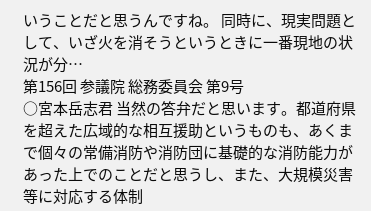いうことだと思うんですね。 同時に、現実問題として、いざ火を消そうというときに一番現地の状況が分…
第156回 参議院 総務委員会 第9号
○宮本岳志君 当然の答弁だと思います。都道府県を超えた広域的な相互援助というものも、あくまで個々の常備消防や消防団に基礎的な消防能力があった上でのことだと思うし、また、大規模災害等に対応する体制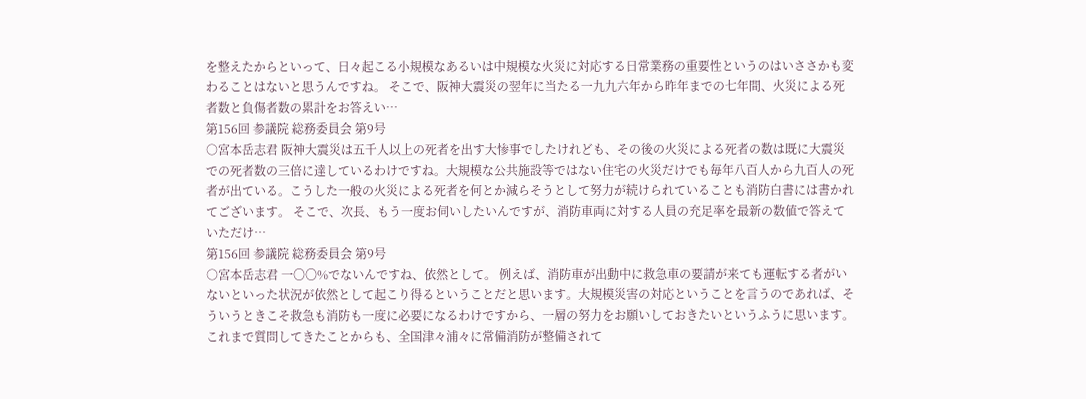を整えたからといって、日々起こる小規模なあるいは中規模な火災に対応する日常業務の重要性というのはいささかも変わることはないと思うんですね。 そこで、阪神大震災の翌年に当たる一九九六年から昨年までの七年間、火災による死者数と負傷者数の累計をお答えい…
第156回 参議院 総務委員会 第9号
○宮本岳志君 阪神大震災は五千人以上の死者を出す大惨事でしたけれども、その後の火災による死者の数は既に大震災での死者数の三倍に達しているわけですね。大規模な公共施設等ではない住宅の火災だけでも毎年八百人から九百人の死者が出ている。こうした一般の火災による死者を何とか減らそうとして努力が続けられていることも消防白書には書かれてございます。 そこで、次長、もう一度お伺いしたいんですが、消防車両に対する人員の充足率を最新の数値で答えていただけ…
第156回 参議院 総務委員会 第9号
○宮本岳志君 一〇〇%でないんですね、依然として。 例えば、消防車が出動中に救急車の要請が来ても運転する者がいないといった状況が依然として起こり得るということだと思います。大規模災害の対応ということを言うのであれば、そういうときこそ救急も消防も一度に必要になるわけですから、一層の努力をお願いしておきたいというふうに思います。 これまで質問してきたことからも、全国津々浦々に常備消防が整備されて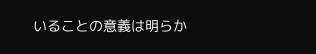いることの意義は明らか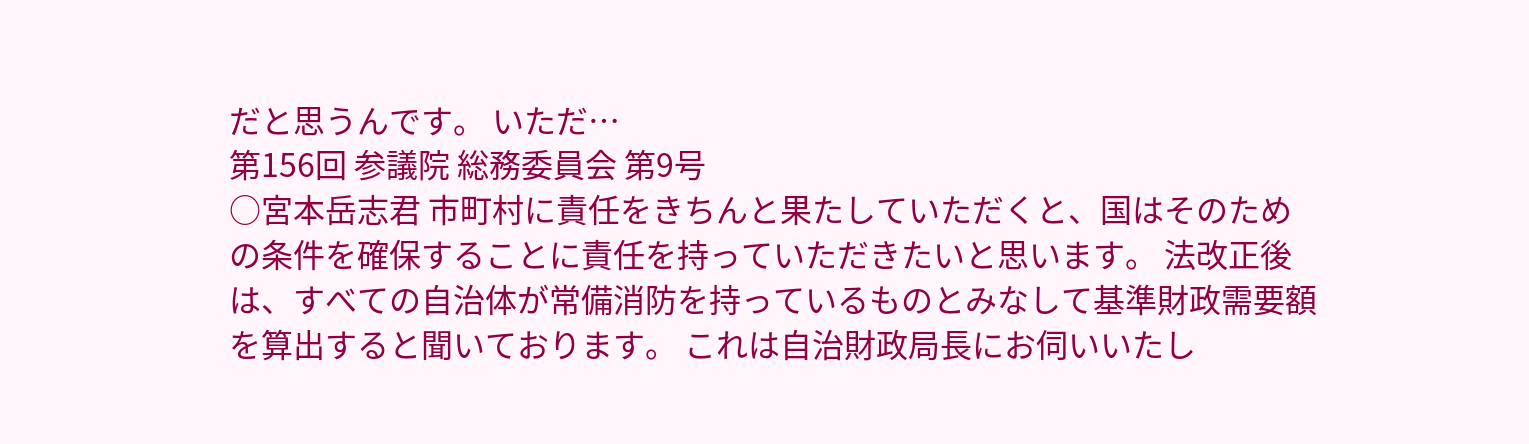だと思うんです。 いただ…
第156回 参議院 総務委員会 第9号
○宮本岳志君 市町村に責任をきちんと果たしていただくと、国はそのための条件を確保することに責任を持っていただきたいと思います。 法改正後は、すべての自治体が常備消防を持っているものとみなして基準財政需要額を算出すると聞いております。 これは自治財政局長にお伺いいたし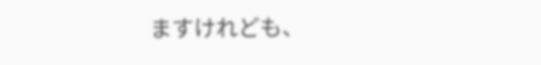ますけれども、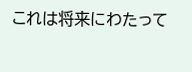これは将来にわたって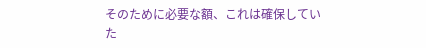そのために必要な額、これは確保していた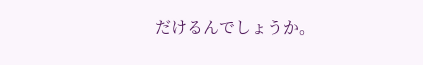だけるんでしょうか。